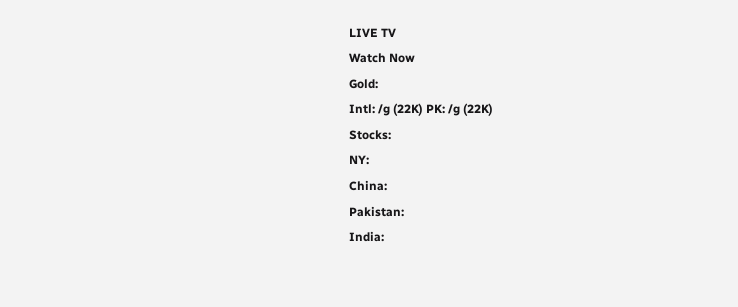LIVE TV
Watch Now
Gold:
Intl: /g (22K) PK: /g (22K)
Stocks:
NY:
China:
Pakistan:
India: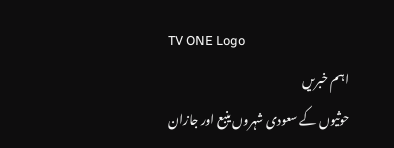TV ONE Logo
اہم خبریں
حوثیوں کے سعودی شہروں ینبع اور جازان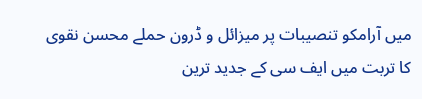میں آرامکو تنصیبات پر میزائل و ڈرون حملے محسن نقوی کا تربت میں ایف سی کے جدید ترین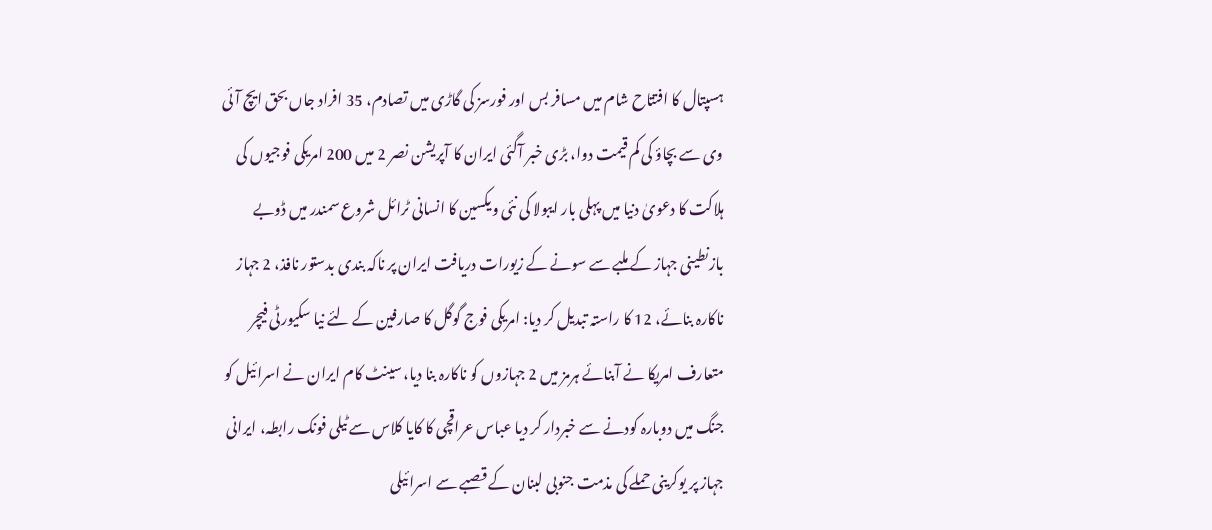ہسپتال کا افتتاح شام میں مسافر بس اور فورسز کی گاڑی میں تصادم، 35 افراد جاں بحق ایچ آئی وی سے بچاؤ کی کم قیمت دوا، بڑی خبر آگئی ایران کا آپریشن نصر 2 میں 200 امریکی فوجیوں کی ہلاکت کا دعویٰ دنیا میں پہلی بار ایبولا کی نئی ویکسین کا انسانی ٹرائل شروع سمندر میں ڈوبے بازنطینی جہاز کے ملبے سے سونے کے زیورات دریافت ایران پر ناکہ بندی بدستور نافذ، 2 جہاز ناکارہ بنائے، 12 کا راستہ تبدیل کر دیا: امریکی فوج گوگل کا صارفین کے لئے نیا سکیورٹی فیچر متعارف امریکا نے آبنائے ہرمز میں 2 جہازوں کو ناکارہ بنا دیا، سینٹ کام ایران نے اسرائیل کو جنگ میں دوبارہ کودنے سے خبردار کر دیا عباس عراقچی کا کایا کلاس سے ٹیلی فونک رابطہ، ایرانی جہاز پر یوکرینی حملے کی مذمت جنوبی لبنان کے قصبے سے اسرائیلی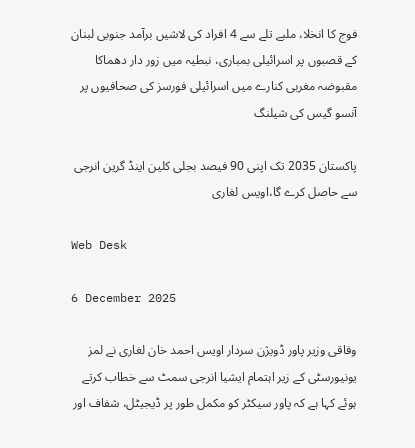فوج کا انخلا، ملبے تلے سے 4 افراد کی لاشیں برآمد جنوبی لبنان کے قصبوں پر اسرائیلی بمباری، نبطیہ میں زور دار دھماکا مقبوضہ مغربی کنارے میں اسرائیلی فورسز کی صحافیوں پر آنسو گیس کی شیلنگ

پاکستان 2035 تک اپنی 90 فیصد بجلی کلین اینڈ گرین انرجی سے حاصل کرے گا،اویس لغاری

Web Desk

6 December 2025

وفاقی وزیر پاور ڈویژن سردار اویس احمد خان لغاری نے لمز یونیورسٹی کے زیر اہتمام ایشیا انرجی سمٹ سے خطاب کرتے ہوئے کہا ہے کہ پاور سیکٹر کو مکمل طور پر ڈیجیٹل، شفاف اور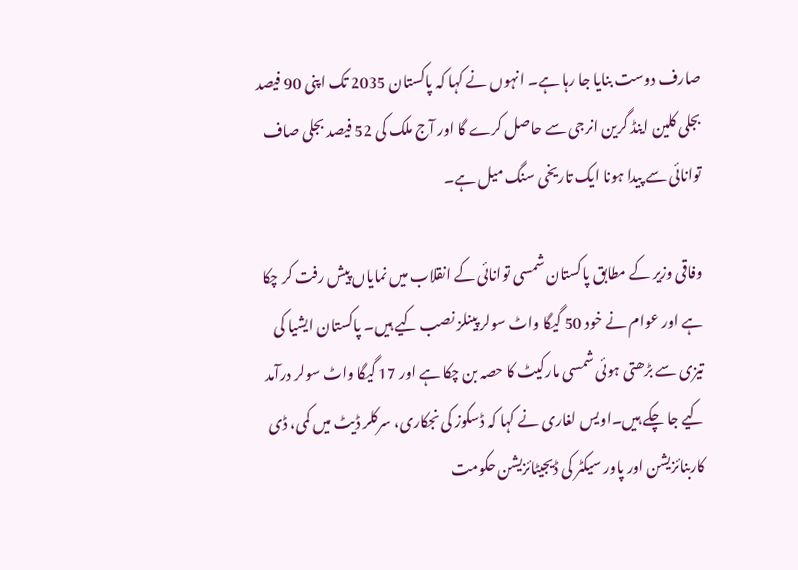صارف دوست بنایا جا رہا ہے۔ انہوں نے کہا کہ پاکستان 2035 تک اپنی 90 فیصد بجلی کلین اینڈ گرین انرجی سے حاصل کرے گا اور آج ملک کی 52 فیصد بجلی صاف توانائی سے پیدا ہونا ایک تاریخی سنگ میل ہے۔

وفاقی وزیر کے مطابق پاکستان شمسی توانائی کے انقلاب میں نمایاں پیش رفت کر چکا ہے اور عوام نے خود 50 گیگا واٹ سولر پینلز نصب کیے ہیں۔ پاکستان ایشیا کی تیزی سے بڑھتی ہوئی شمسی مارکیٹ کا حصہ بن چکا ہے اور 17 گیگا واٹ سولر درآمد کیے جا چکے ہیں۔اویس لغاری نے کہا کہ ڈسکوز کی نجکاری، سرکلر ڈیٹ میں کمی، ڈی کاربنائزیشن اور پاور سیکٹر کی ڈیجیٹائزیشن حکومت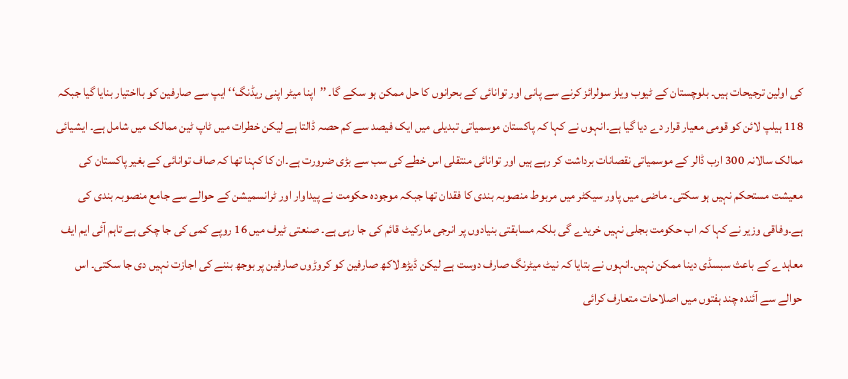کی اولین ترجیحات ہیں۔ بلوچستان کے ٹیوب ویلز سولرائز کرنے سے پانی اور توانائی کے بحرانوں کا حل ممکن ہو سکے گا۔ ’’اپنا میٹر اپنی ریڈنگ‘‘ ایپ سے صارفین کو بااختیار بنایا گیا جبکہ 118 ہیلپ لائن کو قومی معیار قرار دے دیا گیا ہے۔انہوں نے کہا کہ پاکستان موسمیاتی تبدیلی میں ایک فیصد سے کم حصہ ڈالتا ہے لیکن خطرات میں ٹاپ ٹین ممالک میں شامل ہے۔ ایشیائی ممالک سالانہ 300 ارب ڈالر کے موسمیاتی نقصانات برداشت کر رہے ہیں اور توانائی منتقلی اس خطے کی سب سے بڑی ضرورت ہے۔ان کا کہنا تھا کہ صاف توانائی کے بغیر پاکستان کی معیشت مستحکم نہیں ہو سکتی۔ ماضی میں پاور سیکٹر میں مربوط منصوبہ بندی کا فقدان تھا جبکہ موجودہ حکومت نے پیداوار اور ٹرانسمیشن کے حوالے سے جامع منصوبہ بندی کی ہے۔وفاقی وزیر نے کہا کہ اب حکومت بجلی نہیں خریدے گی بلکہ مسابقتی بنیادوں پر انرجی مارکیٹ قائم کی جا رہی ہے۔ صنعتی ٹیرف میں 16 روپے کمی کی جا چکی ہے تاہم آئی ایم ایف معاہدے کے باعث سبسڈی دینا ممکن نہیں۔انہوں نے بتایا کہ نیٹ میٹرنگ صارف دوست ہے لیکن ڈیڑھ لاکھ صارفین کو کروڑوں صارفین پر بوجھ بننے کی اجازت نہیں دی جا سکتی۔ اس حوالے سے آئندہ چند ہفتوں میں اصلاحات متعارف کرائی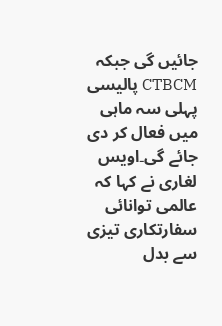جائیں گی جبکہ CTBCM پالیسی پہلی سہ ماہی میں فعال کر دی جائے گی۔اویس لغاری نے کہا کہ عالمی توانائی سفارتکاری تیزی سے بدل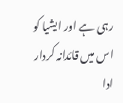رہی ہے اور ایشیا کو اس میں قائدانہ کردار ادا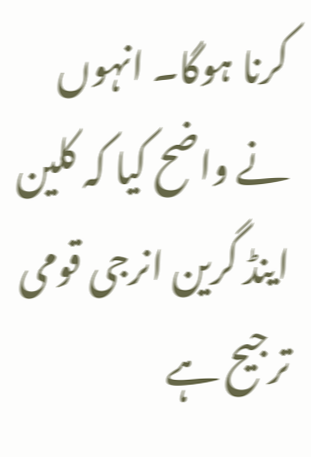کرنا ہوگا۔ انہوں نے واضح کیا کہ کلین اینڈ گرین انرجی قومی ترجیح ہے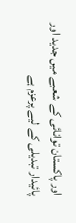اور پاکستان توانائی کے شعبے میں جدید اور پائیدار تبدیلی کے لیے پرعزم ہے